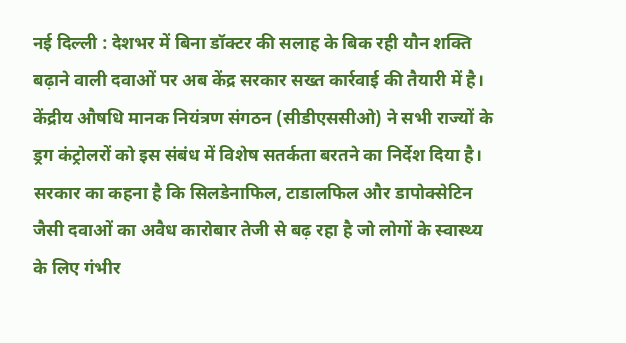नई दिल्ली : देशभर में बिना डॉक्टर की सलाह के बिक रही यौन शक्ति बढ़ाने वाली दवाओं पर अब केंद्र सरकार सख्त कार्रवाई की तैयारी में है। केंद्रीय औषधि मानक नियंत्रण संगठन (सीडीएससीओ) ने सभी राज्यों के ड्रग कंट्रोलरों को इस संबंध में विशेष सतर्कता बरतने का निर्देश दिया है। सरकार का कहना है कि सिलडेनाफिल, टाडालफिल और डापोक्सेटिन जैसी दवाओं का अवैध कारोबार तेजी से बढ़ रहा है जो लोगों के स्वास्थ्य के लिए गंभीर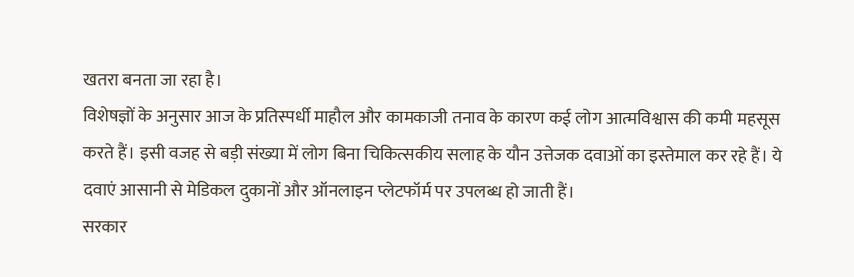खतरा बनता जा रहा है।
विशेषज्ञों के अनुसार आज के प्रतिस्पर्धी माहौल और कामकाजी तनाव के कारण कई लोग आत्मविश्वास की कमी महसूस करते हैं। इसी वजह से बड़ी संख्या में लोग बिना चिकित्सकीय सलाह के यौन उत्तेजक दवाओं का इस्तेमाल कर रहे हैं। ये दवाएं आसानी से मेडिकल दुकानों और ऑनलाइन प्लेटफॉर्म पर उपलब्ध हो जाती हैं।
सरकार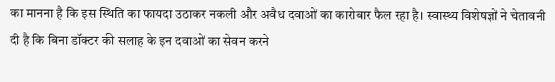का मानना है कि इस स्थिति का फायदा उठाकर नकली और अवैध दवाओं का कारोबार फैल रहा है। स्वास्थ्य विशेषज्ञों ने चेतावनी दी है कि बिना डॉक्टर की सलाह के इन दवाओं का सेवन करने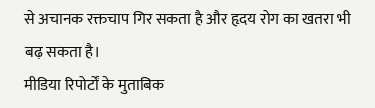से अचानक रक्तचाप गिर सकता है और हृदय रोग का खतरा भी बढ़ सकता है।
मीडिया रिपोर्टों के मुताबिक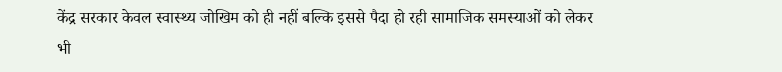केंद्र सरकार केवल स्वास्थ्य जोखिम को ही नहीं बल्कि इससे पैदा हो रही सामाजिक समस्याओं को लेकर भी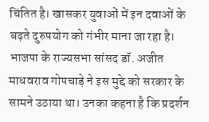चिंतित है। खासकर युवाओं में इन दवाओं के बढ़ते दुरुपयोग को गंभीर माना जा रहा है। भाजपा के राज्यसभा सांसद डॉ. अजीत माधवराव गोपचाड़े ने इस मुद्दे को सरकार के सामने उठाया था। उनका कहना है कि प्रदर्शन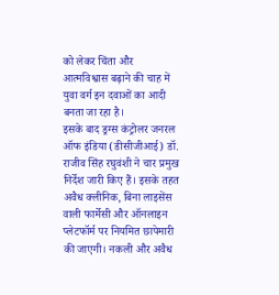को लेकर चिंता और आत्मविश्वास बढ़ाने की चाह में युवा वर्ग इन दवाओं का आदी बनता जा रहा है।
इसके बाद ड्रग्स कंट्रोलर जनरल ऑफ इंडिया (डीसीजीआई) डॉ. राजीव सिंह रघुवंशी ने चार प्रमुख निर्देश जारी किए हैं। इसके तहत अवैध क्लीनिक, बिना लाइसेंस वाली फार्मेसी और ऑनलाइन प्लेटफॉर्म पर नियमित छापेमारी की जाएगी। नकली और अवैध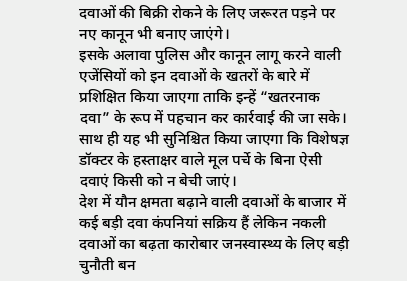दवाओं की बिक्री रोकने के लिए जरूरत पड़ने पर नए कानून भी बनाए जाएंगे।
इसके अलावा पुलिस और कानून लागू करने वाली एजेंसियों को इन दवाओं के खतरों के बारे में प्रशिक्षित किया जाएगा ताकि इन्हें “खतरनाक दवा” के रूप में पहचान कर कार्रवाई की जा सके। साथ ही यह भी सुनिश्चित किया जाएगा कि विशेषज्ञ डॉक्टर के हस्ताक्षर वाले मूल पर्चे के बिना ऐसी दवाएं किसी को न बेची जाएं।
देश में यौन क्षमता बढ़ाने वाली दवाओं के बाजार में कई बड़ी दवा कंपनियां सक्रिय हैं लेकिन नकली दवाओं का बढ़ता कारोबार जनस्वास्थ्य के लिए बड़ी चुनौती बन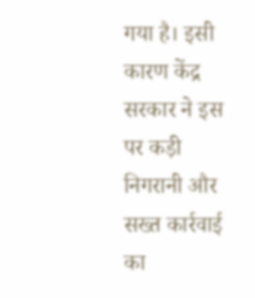गया है। इसी कारण केंद्र सरकार ने इस पर कड़ी निगरानी और सख्त कार्रवाई का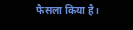फैसला किया है।